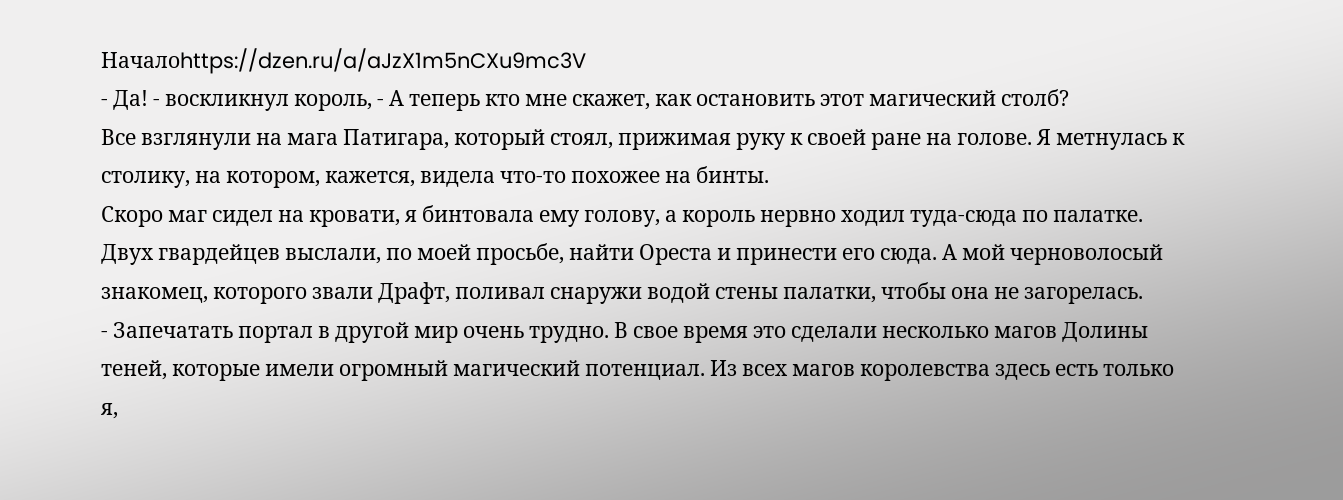Началоhttps://dzen.ru/a/aJzX1m5nCXu9mc3V
- Да! - воскликнул король, - А теперь кто мне скажет, как остановить этот магический столб?
Все взглянули на мага Патигара, который стоял, прижимая руку к своей ране на голове. Я метнулась к столику, на котором, кажется, видела что-то похожее на бинты.
Скоро маг сидел на кровати, я бинтовала ему голову, а король нервно ходил туда-сюда по палатке. Двух гвардейцев выслали, по моей просьбе, найти Ореста и принести его сюда. А мой черноволосый знакомец, которого звали Драфт, поливал снаружи водой стены палатки, чтобы она не загорелась.
- Запечатать портал в другой мир очень трудно. В свое время это сделали несколько магов Долины теней, которые имели огромный магический потенциал. Из всех магов королевства здесь есть только я,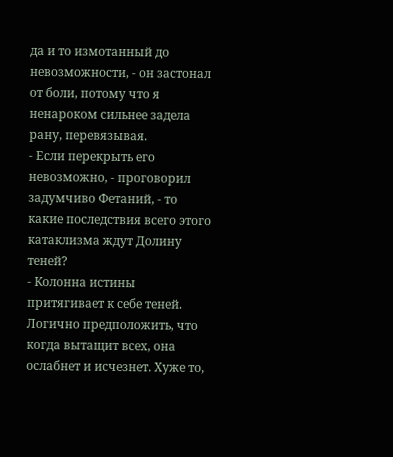да и то измотанный до невозможности, - он застонал от боли, потому что я ненароком сильнее задела рану, перевязывая.
- Если перекрыть его невозможно, - проговорил задумчиво Фетаний, - то какие последствия всего этого катаклизма ждут Долину теней?
- Колонна истины притягивает к себе теней. Логично предположить, что когда вытащит всех, она ослабнет и исчезнет. Хуже то,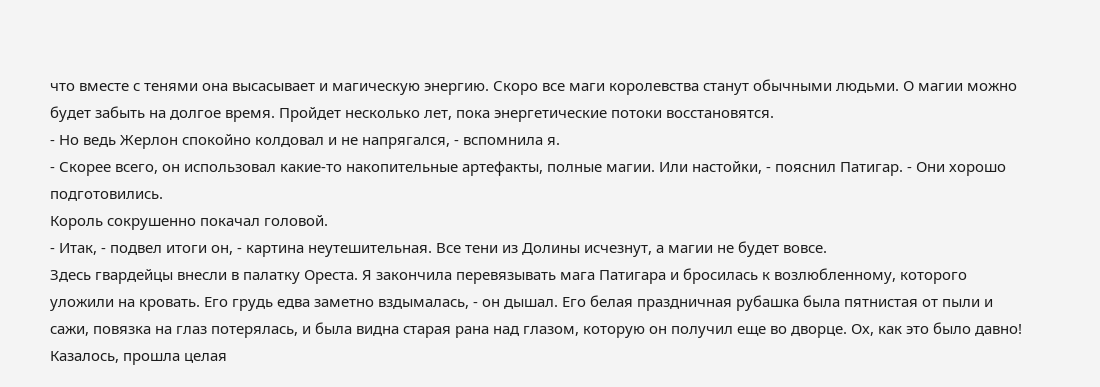что вместе с тенями она высасывает и магическую энергию. Скоро все маги королевства станут обычными людьми. О магии можно будет забыть на долгое время. Пройдет несколько лет, пока энергетические потоки восстановятся.
- Но ведь Жерлон спокойно колдовал и не напрягался, - вспомнила я.
- Скорее всего, он использовал какие-то накопительные артефакты, полные магии. Или настойки, - пояснил Патигар. - Они хорошо подготовились.
Король сокрушенно покачал головой.
- Итак, - подвел итоги он, - картина неутешительная. Все тени из Долины исчезнут, а магии не будет вовсе.
Здесь гвардейцы внесли в палатку Ореста. Я закончила перевязывать мага Патигара и бросилась к возлюбленному, которого уложили на кровать. Его грудь едва заметно вздымалась, - он дышал. Его белая праздничная рубашка была пятнистая от пыли и сажи, повязка на глаз потерялась, и была видна старая рана над глазом, которую он получил еще во дворце. Ох, как это было давно! Казалось, прошла целая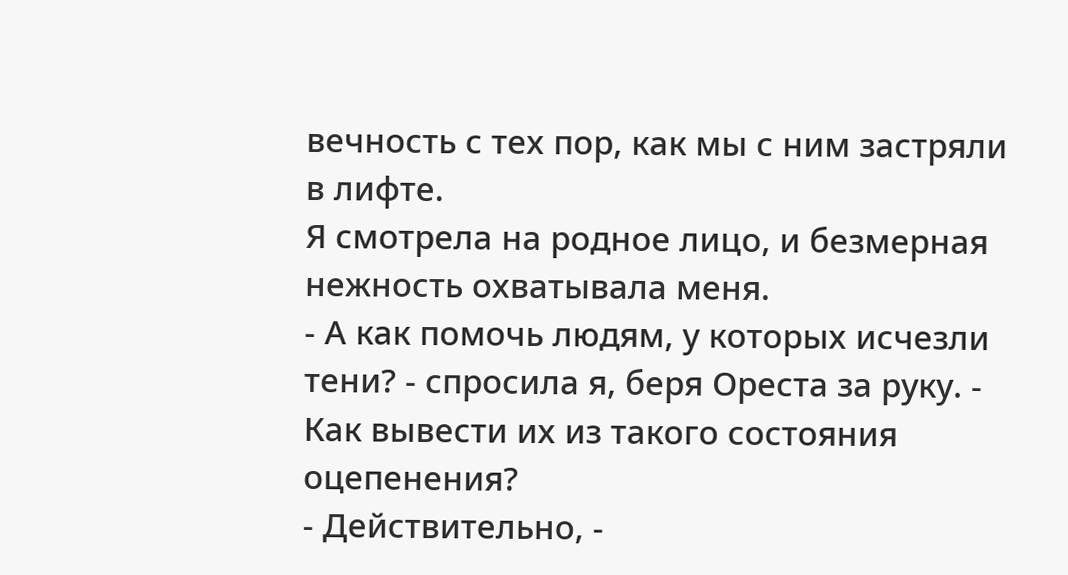вечность с тех пор, как мы с ним застряли в лифте.
Я смотрела на родное лицо, и безмерная нежность охватывала меня.
- А как помочь людям, у которых исчезли тени? - спросила я, беря Ореста за руку. - Как вывести их из такого состояния оцепенения?
- Действительно, -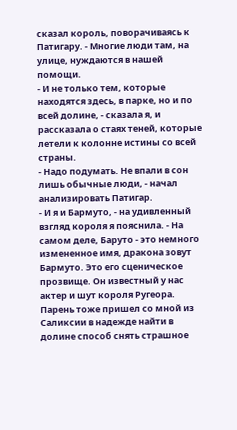сказал король, поворачиваясь к Патигару. - Многие люди там, на улице, нуждаются в нашей помощи.
- И не только тем, которые находятся здесь, в парке, но и по всей долине, - сказала я, и рассказала о стаях теней, которые летели к колонне истины со всей страны.
- Надо подумать. Не впали в сон лишь обычные люди, - начал анализировать Патигар.
- И я и Бармуто, - на удивленный взгляд короля я пояснила. - На самом деле, Баруто - это немного измененное имя, дракона зовут Бармуто. Это его сценическое прозвище. Он известный у нас актер и шут короля Ругеора. Парень тоже пришел со мной из Саликсии в надежде найти в долине способ снять страшное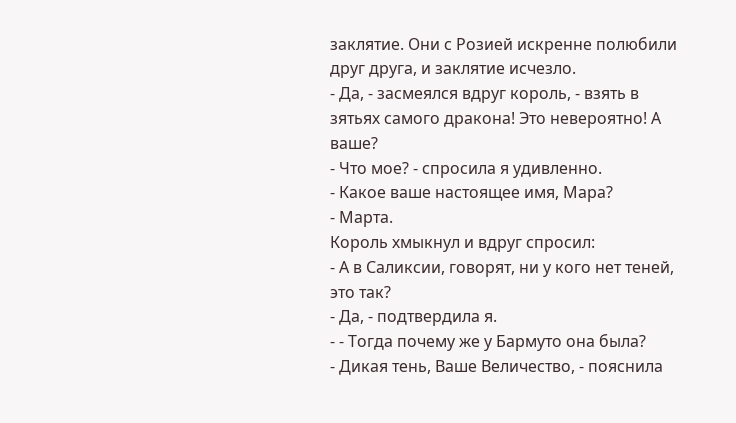заклятие. Они с Розией искренне полюбили друг друга, и заклятие исчезло.
- Да, - засмеялся вдруг король, - взять в зятьях самого дракона! Это невероятно! А ваше?
- Что мое? - спросила я удивленно.
- Какое ваше настоящее имя, Мара?
- Марта.
Король хмыкнул и вдруг спросил:
- А в Саликсии, говорят, ни у кого нет теней, это так?
- Да, - подтвердила я.
- - Тогда почему же у Бармуто она была?
- Дикая тень, Ваше Величество, - пояснила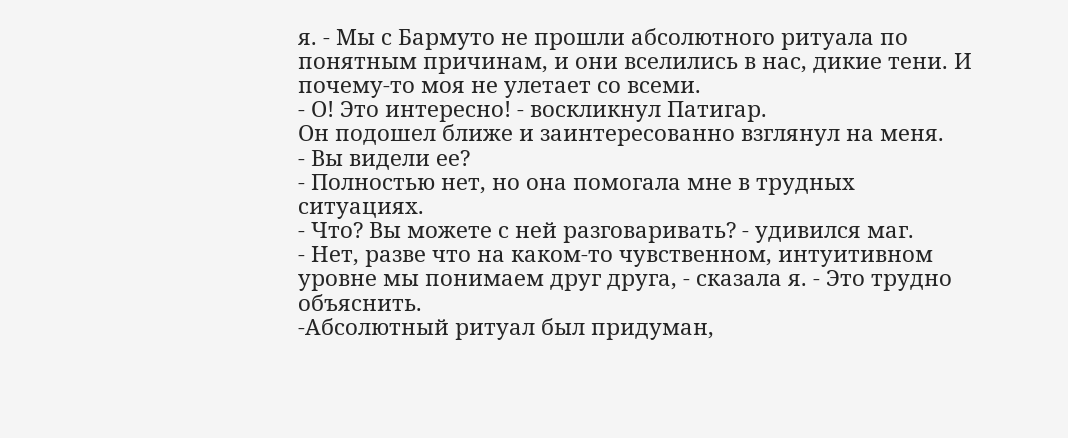я. - Мы с Бармуто не прошли абсолютного ритуала по понятным причинам, и они вселились в нас, дикие тени. И почему-то моя не улетает со всеми.
- О! Это интересно! - воскликнул Патигар.
Он подошел ближе и заинтересованно взглянул на меня.
- Вы видели ее?
- Полностью нет, но она помогала мне в трудных ситуациях.
- Что? Вы можете с ней разговаривать? - удивился маг.
- Нет, разве что на каком-то чувственном, интуитивном уровне мы понимаем друг друга, - сказала я. - Это трудно объяснить.
-Абсолютный ритуал был придуман,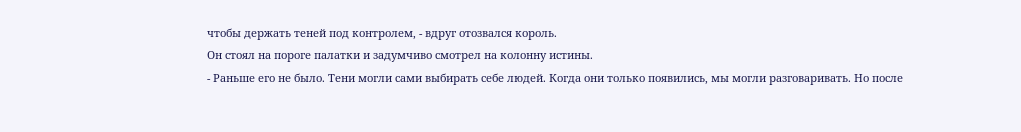чтобы держать теней под контролем, - вдруг отозвался король.
Он стоял на пороге палатки и задумчиво смотрел на колонну истины.
- Раньше его не было. Тени могли сами выбирать себе людей. Когда они только появились, мы могли разговаривать. Но после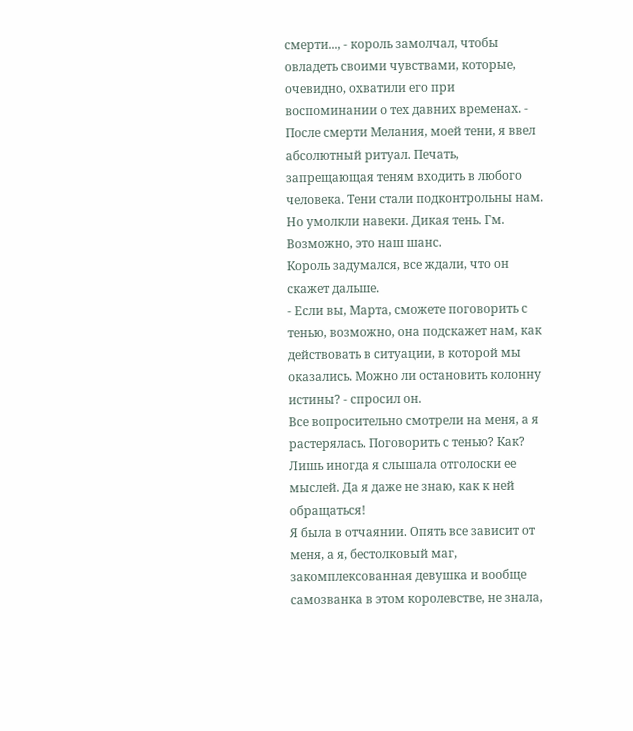смерти..., - король замолчал, чтобы овладеть своими чувствами, которые, очевидно, охватили его при воспоминании о тех давних временах. - После смерти Мелания, моей тени, я ввел абсолютный ритуал. Печать, запрещающая теням входить в любого человека. Тени стали подконтрольны нам. Но умолкли навеки. Дикая тень. Гм. Возможно, это наш шанс.
Король задумался, все ждали, что он скажет дальше.
- Если вы, Марта, сможете поговорить с тенью, возможно, она подскажет нам, как действовать в ситуации, в которой мы оказались. Можно ли остановить колонну истины? - спросил он.
Все вопросительно смотрели на меня, а я растерялась. Поговорить с тенью? Как? Лишь иногда я слышала отголоски ее мыслей. Да я даже не знаю, как к ней обращаться!
Я была в отчаянии. Опять все зависит от меня, а я, бестолковый маг, закомплексованная девушка и вообще самозванка в этом королевстве, не знала,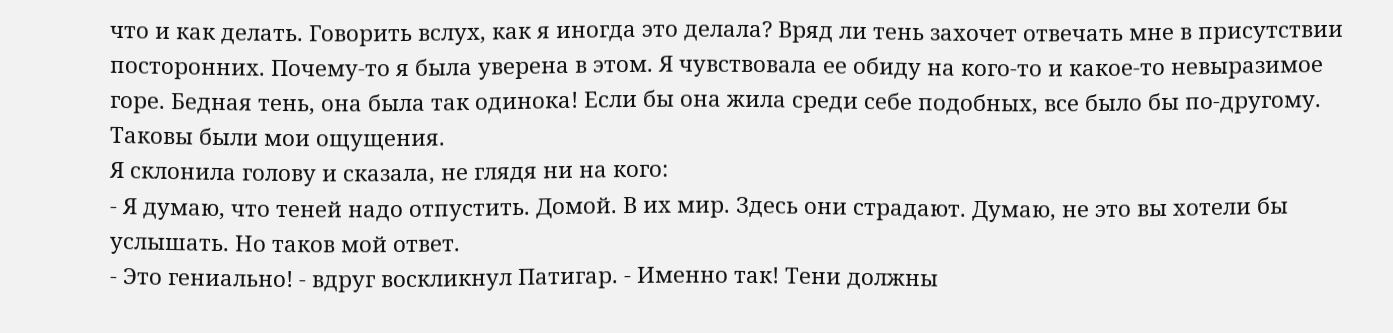что и как делать. Говорить вслух, как я иногда это делала? Вряд ли тень захочет отвечать мне в присутствии посторонних. Почему-то я была уверена в этом. Я чувствовала ее обиду на кого-то и какое-то невыразимое горе. Бедная тень, она была так одинока! Если бы она жила среди себе подобных, все было бы по-другому. Таковы были мои ощущения.
Я склонила голову и сказала, не глядя ни на кого:
- Я думаю, что теней надо отпустить. Домой. В их мир. Здесь они страдают. Думаю, не это вы хотели бы услышать. Но таков мой ответ.
- Это гениально! - вдруг воскликнул Патигар. - Именно так! Тени должны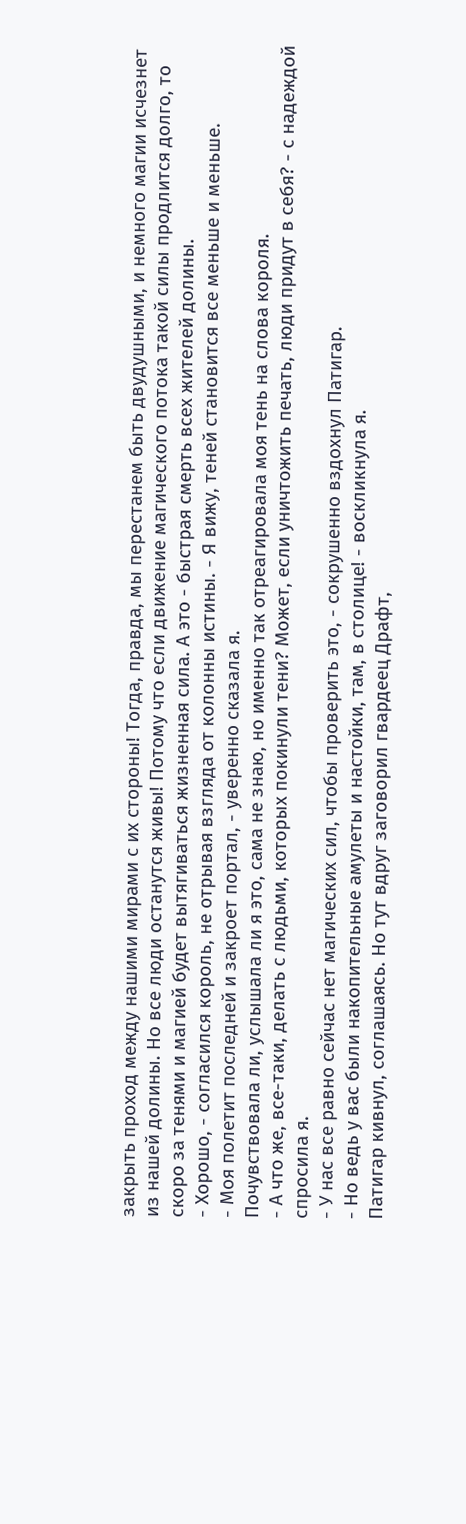закрыть проход между нашими мирами с их стороны! Тогда, правда, мы перестанем быть двудушными, и немного магии исчезнет из нашей долины. Но все люди останутся живы! Потому что если движение магического потока такой силы продлится долго, то скоро за тенями и магией будет вытягиваться жизненная сила. А это - быстрая смерть всех жителей долины.
- Хорошо, - согласился король, не отрывая взгляда от колонны истины. - Я вижу, теней становится все меньше и меньше.
- Моя полетит последней и закроет портал, - уверенно сказала я.
Почувствовала ли, услышала ли я это, сама не знаю, но именно так отреагировала моя тень на слова короля.
- А что же, все-таки, делать с людьми, которых покинули тени? Может, если уничтожить печать, люди придут в себя? - с надеждой спросила я.
- У нас все равно сейчас нет магических сил, чтобы проверить это, - сокрушенно вздохнул Патигар.
- Но ведь у вас были накопительные амулеты и настойки, там, в столице! - воскликнула я.
Патигар кивнул, соглашаясь. Но тут вдруг заговорил гвардеец Драфт,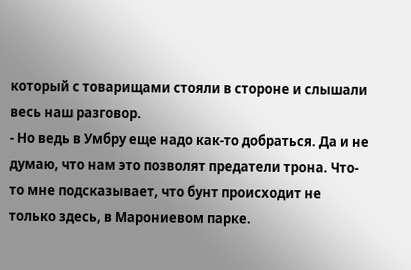который с товарищами стояли в стороне и слышали весь наш разговор.
- Но ведь в Умбру еще надо как-то добраться. Да и не думаю, что нам это позволят предатели трона. Что-то мне подсказывает, что бунт происходит не только здесь, в Марониевом парке.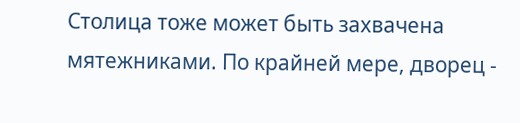Столица тоже может быть захвачена мятежниками. По крайней мере, дворец -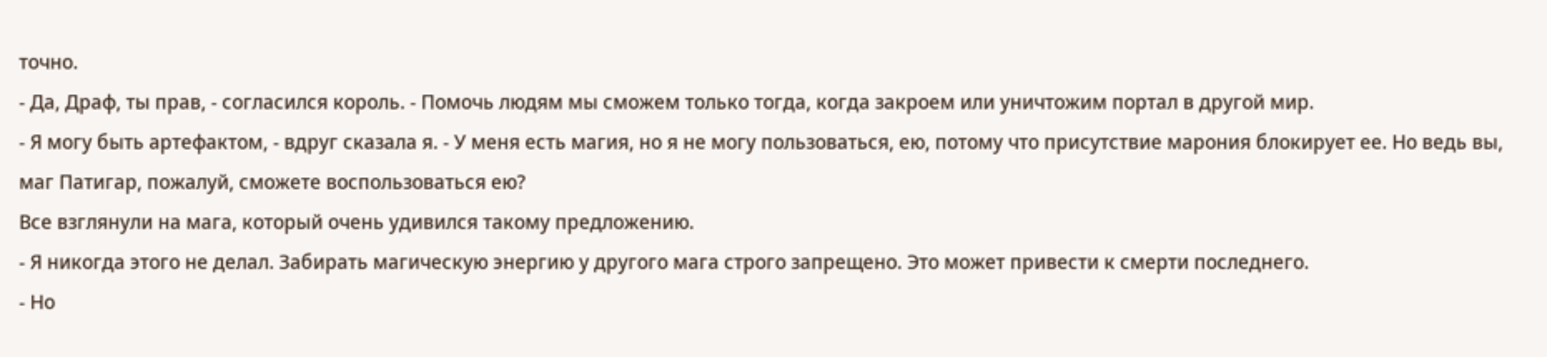точно.
- Да, Драф, ты прав, - согласился король. - Помочь людям мы сможем только тогда, когда закроем или уничтожим портал в другой мир.
- Я могу быть артефактом, - вдруг сказала я. - У меня есть магия, но я не могу пользоваться, ею, потому что присутствие марония блокирует ее. Но ведь вы, маг Патигар, пожалуй, сможете воспользоваться ею?
Все взглянули на мага, который очень удивился такому предложению.
- Я никогда этого не делал. Забирать магическую энергию у другого мага строго запрещено. Это может привести к смерти последнего.
- Но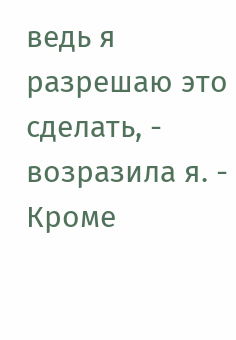ведь я разрешаю это сделать, - возразила я. - Кроме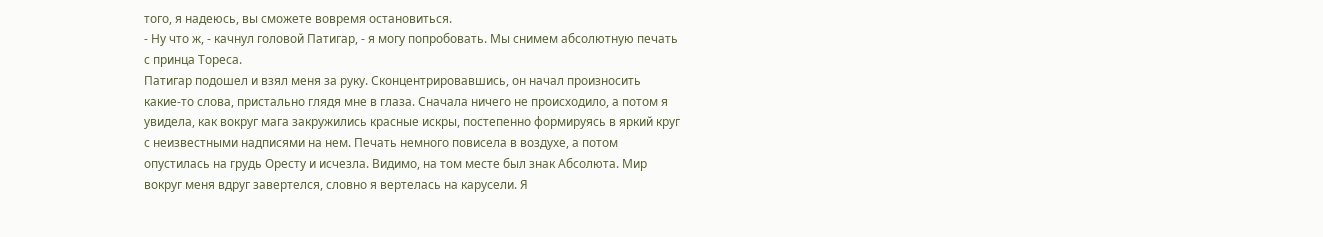того, я надеюсь, вы сможете вовремя остановиться.
- Ну что ж, - качнул головой Патигар, - я могу попробовать. Мы снимем абсолютную печать с принца Тореса.
Патигар подошел и взял меня за руку. Сконцентрировавшись, он начал произносить какие-то слова, пристально глядя мне в глаза. Сначала ничего не происходило, а потом я увидела, как вокруг мага закружились красные искры, постепенно формируясь в яркий круг с неизвестными надписями на нем. Печать немного повисела в воздухе, а потом опустилась на грудь Оресту и исчезла. Видимо, на том месте был знак Абсолюта. Мир вокруг меня вдруг завертелся, словно я вертелась на карусели. Я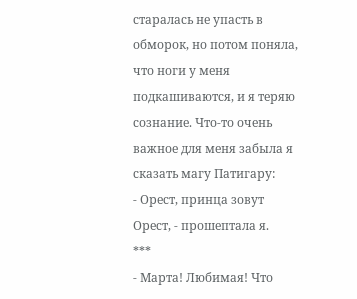старалась не упасть в обморок, но потом поняла, что ноги у меня подкашиваются, и я теряю сознание. Что-то очень важное для меня забыла я сказать магу Патигару:
- Орест, принца зовут Орест, - прошептала я.
***
- Марта! Любимая! Что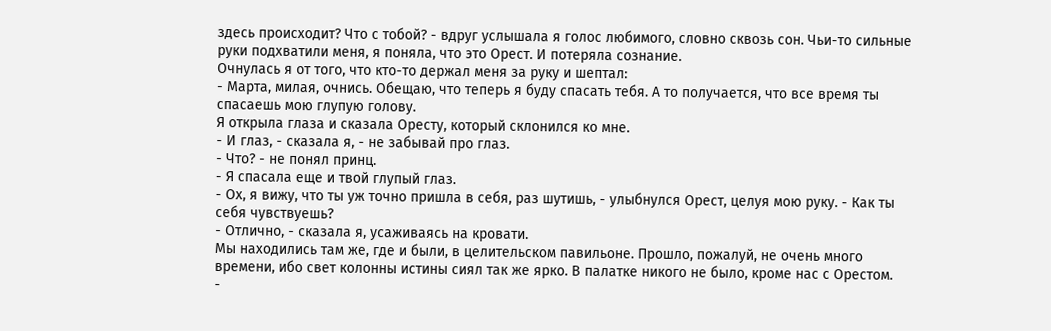здесь происходит? Что с тобой? - вдруг услышала я голос любимого, словно сквозь сон. Чьи-то сильные руки подхватили меня, я поняла, что это Орест. И потеряла сознание.
Очнулась я от того, что кто-то держал меня за руку и шептал:
- Марта, милая, очнись. Обещаю, что теперь я буду спасать тебя. А то получается, что все время ты спасаешь мою глупую голову.
Я открыла глаза и сказала Оресту, который склонился ко мне.
- И глаз, - сказала я, - не забывай про глаз.
- Что? - не понял принц.
- Я спасала еще и твой глупый глаз.
- Ох, я вижу, что ты уж точно пришла в себя, раз шутишь, - улыбнулся Орест, целуя мою руку. - Как ты себя чувствуешь?
- Отлично, - сказала я, усаживаясь на кровати.
Мы находились там же, где и были, в целительском павильоне. Прошло, пожалуй, не очень много времени, ибо свет колонны истины сиял так же ярко. В палатке никого не было, кроме нас с Орестом.
-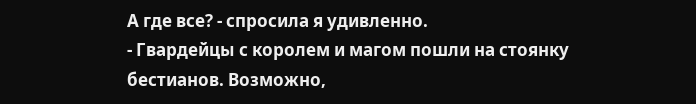А где все? - спросила я удивленно.
- Гвардейцы с королем и магом пошли на стоянку бестианов. Возможно,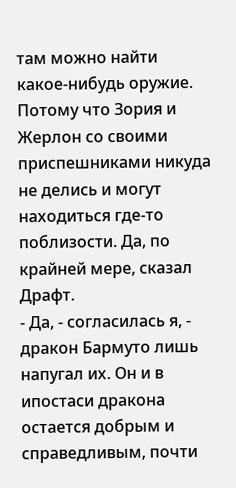там можно найти какое-нибудь оружие. Потому что Зория и Жерлон со своими приспешниками никуда не делись и могут находиться где-то поблизости. Да, по крайней мере, сказал Драфт.
- Да, - согласилась я, - дракон Бармуто лишь напугал их. Он и в ипостаси дракона остается добрым и справедливым, почти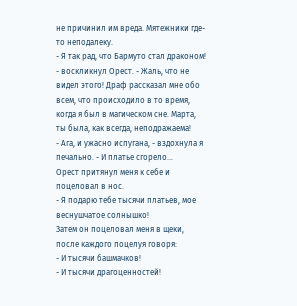не причинил им вреда. Мятежники где-то неподалеку.
- Я так рад, что Бармуто стал драконом! - воскликнул Орест. - Жаль, что не видел этого! Драф рассказал мне обо всем, что происходило в то время, когда я был в магическом сне. Марта, ты была, как всегда, неподражаема!
- Ага, и ужасно испугана, - вздохнула я печально. - И платье сгорело…
Орест притянул меня к себе и поцеловал в нос.
- Я подарю тебе тысячи платьев, мое веснушчатое солнышко!
Затем он поцеловал меня в щеки, после каждого поцелуя говоря:
- И тысячи башмачков!
- И тысячи драгоценностей!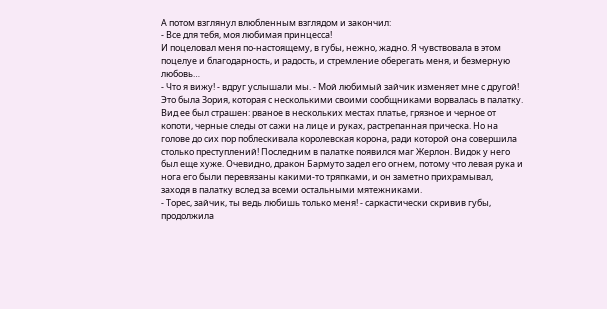А потом взглянул влюбленным взглядом и закончил:
- Все для тебя, моя любимая принцесса!
И поцеловал меня по-настоящему, в губы, нежно, жадно. Я чувствовала в этом поцелуе и благодарность, и радость, и стремление оберегать меня, и безмерную любовь…
- Что я вижу! - вдруг услышали мы. - Мой любимый зайчик изменяет мне с другой!
Это была Зория, которая с несколькими своими сообщниками ворвалась в палатку. Вид ее был страшен: рваное в нескольких местах платье, грязное и черное от копоти, черные следы от сажи на лице и руках, растрепанная прическа. Но на голове до сих пор поблескивала королевская корона, ради которой она совершила столько преступлений! Последним в палатке появился маг Жерлон. Видок у него был еще хуже. Очевидно, дракон Бармуто задел его огнем, потому что левая рука и нога его были перевязаны какими-то тряпками, и он заметно прихрамывал, заходя в палатку вслед за всеми остальными мятежниками.
- Торес, зайчик, ты ведь любишь только меня! - саркастически скривив губы, продолжила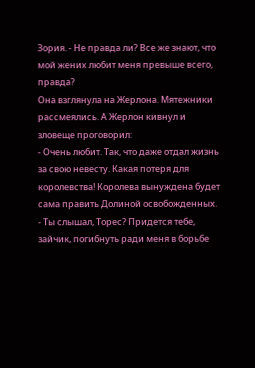Зория. - Не правда ли? Все же знают, что мой жених любит меня превыше всего, правда?
Она взглянула на Жерлона. Мятежники рассмеялись. А Жерлон кивнул и зловеще проговорил:
- Очень любит. Так, что даже отдал жизнь за свою невесту. Какая потеря для королевства! Королева вынуждена будет сама править Долиной освобожденных.
- Ты слышал, Торес? Придется тебе, зайчик, погибнуть ради меня в борьбе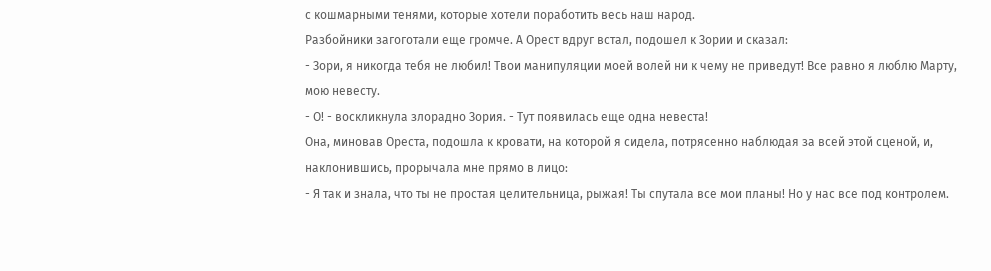с кошмарными тенями, которые хотели поработить весь наш народ.
Разбойники загоготали еще громче. А Орест вдруг встал, подошел к Зории и сказал:
- Зори, я никогда тебя не любил! Твои манипуляции моей волей ни к чему не приведут! Все равно я люблю Марту, мою невесту.
- О! - воскликнула злорадно Зория. - Тут появилась еще одна невеста!
Она, миновав Ореста, подошла к кровати, на которой я сидела, потрясенно наблюдая за всей этой сценой, и, наклонившись, прорычала мне прямо в лицо:
- Я так и знала, что ты не простая целительница, рыжая! Ты спутала все мои планы! Но у нас все под контролем.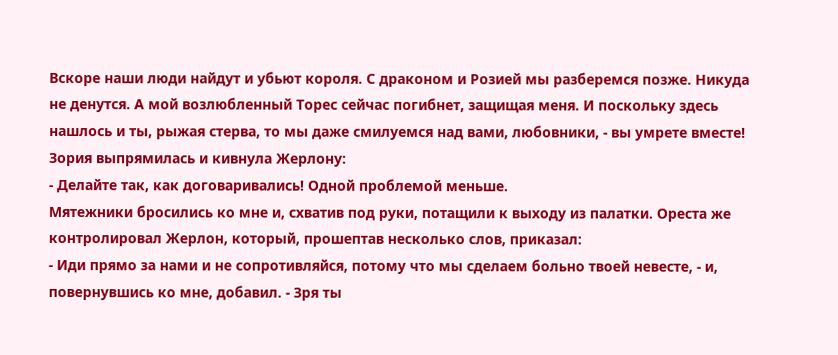Вскоре наши люди найдут и убьют короля. С драконом и Розией мы разберемся позже. Никуда не денутся. А мой возлюбленный Торес сейчас погибнет, защищая меня. И поскольку здесь нашлось и ты, рыжая стерва, то мы даже смилуемся над вами, любовники, - вы умрете вместе!
Зория выпрямилась и кивнула Жерлону:
- Делайте так, как договаривались! Одной проблемой меньше.
Мятежники бросились ко мне и, схватив под руки, потащили к выходу из палатки. Ореста же контролировал Жерлон, который, прошептав несколько слов, приказал:
- Иди прямо за нами и не сопротивляйся, потому что мы сделаем больно твоей невесте, - и, повернувшись ко мне, добавил. - Зря ты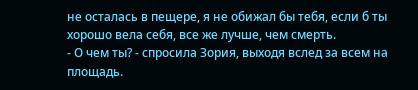не осталась в пещере, я не обижал бы тебя, если б ты хорошо вела себя, все же лучше, чем смерть.
- О чем ты? - спросила Зория, выходя вслед за всем на площадь.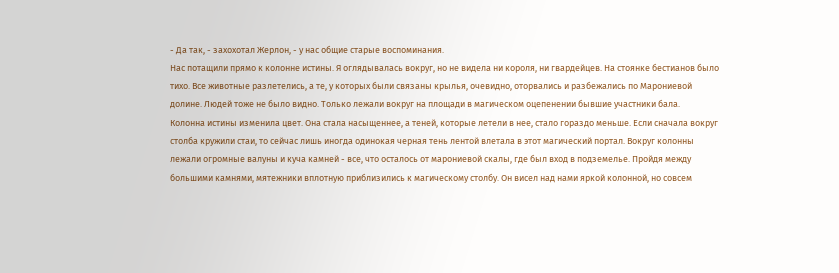- Да так, - захохотал Жерлон, - у нас общие старые воспоминания.
Нас потащили прямо к колонне истины. Я оглядывалась вокруг, но не видела ни короля, ни гвардейцев. На стоянке бестианов было тихо. Все животные разлетелись, а те, у которых были связаны крылья, очевидно, оторвались и разбежались по Марониевой долине. Людей тоже не было видно. Только лежали вокруг на площади в магическом оцепенении бывшие участники бала.
Колонна истины изменила цвет. Она стала насыщеннее, а теней, которые летели в нее, стало гораздо меньше. Если сначала вокруг столба кружили стаи, то сейчас лишь иногда одинокая черная тень лентой влетала в этот магический портал. Вокруг колонны лежали огромные валуны и куча камней - все, что осталось от марониевой скалы, где был вход в подземелье. Пройдя между большими камнями, мятежники вплотную приблизились к магическому столбу. Он висел над нами яркой колонной, но совсем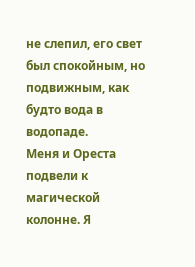не слепил, его свет был спокойным, но подвижным, как будто вода в водопаде.
Меня и Ореста подвели к магической колонне. Я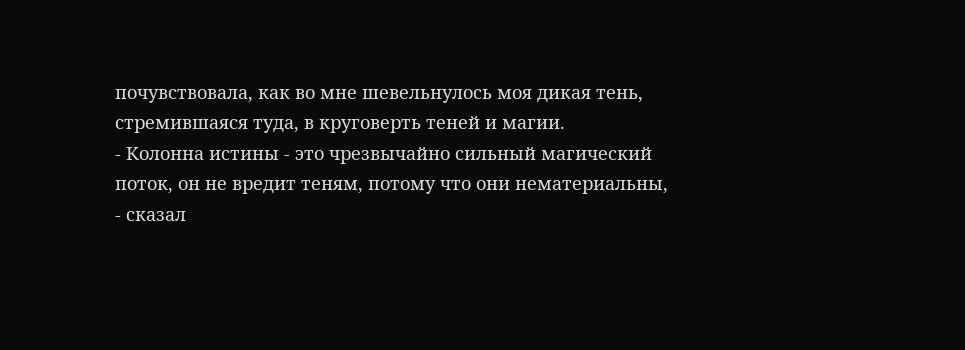почувствовала, как во мне шевельнулось моя дикая тень, стремившаяся туда, в круговерть теней и магии.
- Колонна истины - это чрезвычайно сильный магический поток, он не вредит теням, потому что они нематериальны, - сказал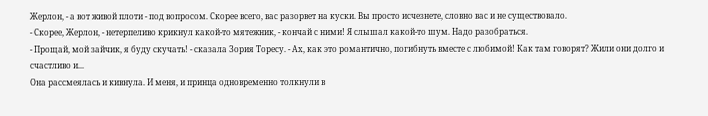Жерлон, - а вот живой плоти - под вопросом. Скорее всего, вас разорвет на куски. Вы просто исчезнете, словно вас и не существовало.
- Скорее, Жерлон, - нетерпеливо крикнул какой-то мятежник, - кончай с ними! Я слышал какой-то шум. Надо разобраться.
- Прощай, мой зайчик, я буду скучать! - сказала Зория Торесу. - Ах, как это романтично, погибнуть вместе с любимой! Как там говорят? Жили они долго и счастливо и...
Она рассмеялась и кивнула. И меня, и принца одновременно толкнули в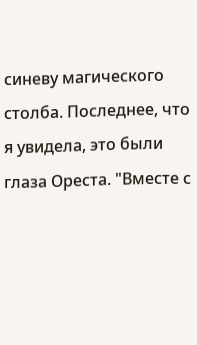синеву магического столба. Последнее, что я увидела, это были глаза Ореста. "Вместе с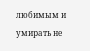любимым и умирать не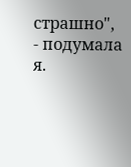страшно", - подумала я.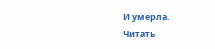И умерла.
Читать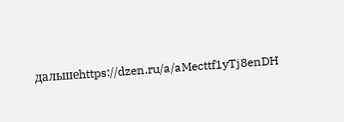дальшеhttps://dzen.ru/a/aMecttf1yTj8enDH